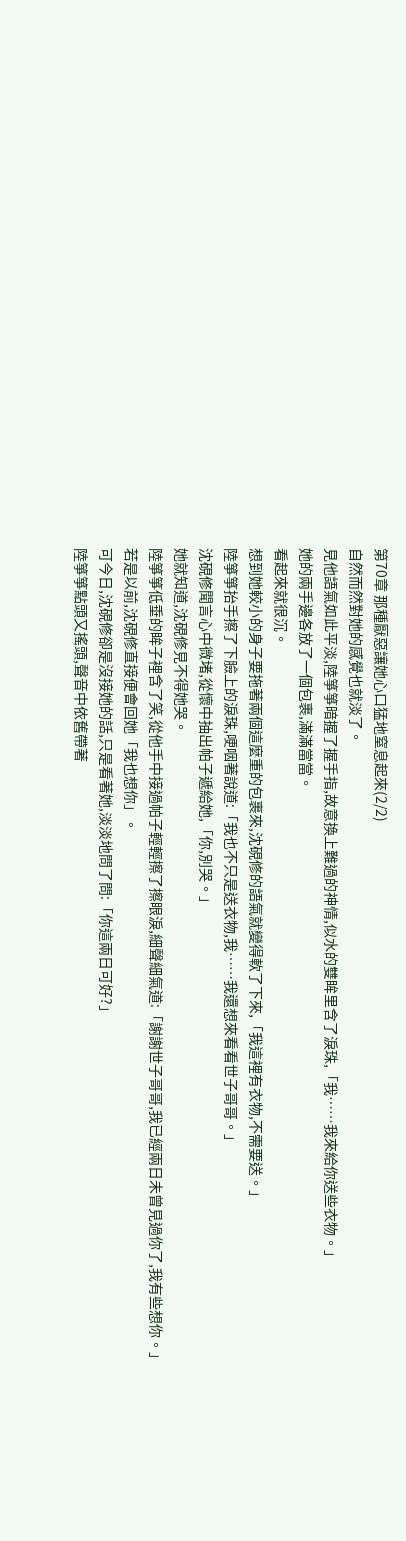第70章 那種厭惡讓她心口猛地窒息起來(2/2)
自然而然對她的感覺也就淡了。
見他語氣如此平淡,陸箏箏暗握了握手指,故意換上難過的神情,似水的雙眸里含了淚珠,「我……我來給你送些衣物。」
她的兩手邊各放了一個包裹,滿滿當當。
看起來就很沉。
想到她較小的身子要拖著兩個這麼重的包裹來,沈硯修的語氣就變得軟了下來,「我這裡有衣物,不需要送。」
陸箏箏抬手擦了下臉上的淚珠,哽咽著說道:「我也不只是送衣物,我……我還想來看看世子哥哥。」
沈硯修聞言心中微堵,從懷中抽出帕子遞給她,「你,別哭。」
她就知道,沈硯修見不得她哭。
陸箏箏低垂的眸子裡含了笑,從他手中接過帕子輕輕擦了擦眼淚,細聲細氣道:「謝謝世子哥哥,我已經兩日未曾見過你了,我有些想你。」
若是以前,沈硯修直接便會回她「我也想你」。
可今日,沈硯修卻是沒接她的話,只是看著她,淡淡地問了問:「你這兩日可好?」
陸箏箏點頭又搖頭,聲音中依舊帶著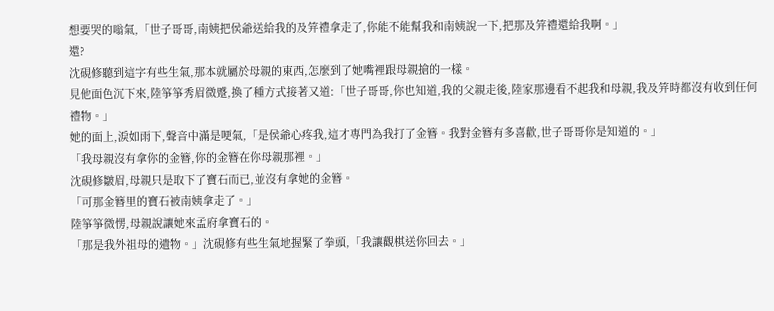想要哭的嗡氣,「世子哥哥,南姨把侯爺送給我的及笄禮拿走了,你能不能幫我和南姨說一下,把那及笄禮還給我啊。」
還?
沈硯修聽到這字有些生氣,那本就屬於母親的東西,怎麼到了她嘴裡跟母親搶的一樣。
見他面色沉下來,陸箏箏秀眉微蹙,換了種方式接著又道:「世子哥哥,你也知道,我的父親走後,陸家那邊看不起我和母親,我及笄時都沒有收到任何禮物。」
她的面上,淚如雨下,聲音中滿是哽氣,「是侯爺心疼我,這才專門為我打了金簪。我對金簪有多喜歡,世子哥哥你是知道的。」
「我母親沒有拿你的金簪,你的金簪在你母親那裡。」
沈硯修皺眉,母親只是取下了寶石而已,並沒有拿她的金簪。
「可那金簪里的寶石被南姨拿走了。」
陸箏箏微愣,母親說讓她來孟府拿寶石的。
「那是我外祖母的遺物。」沈硯修有些生氣地握緊了拳頭,「我讓觀棋送你回去。」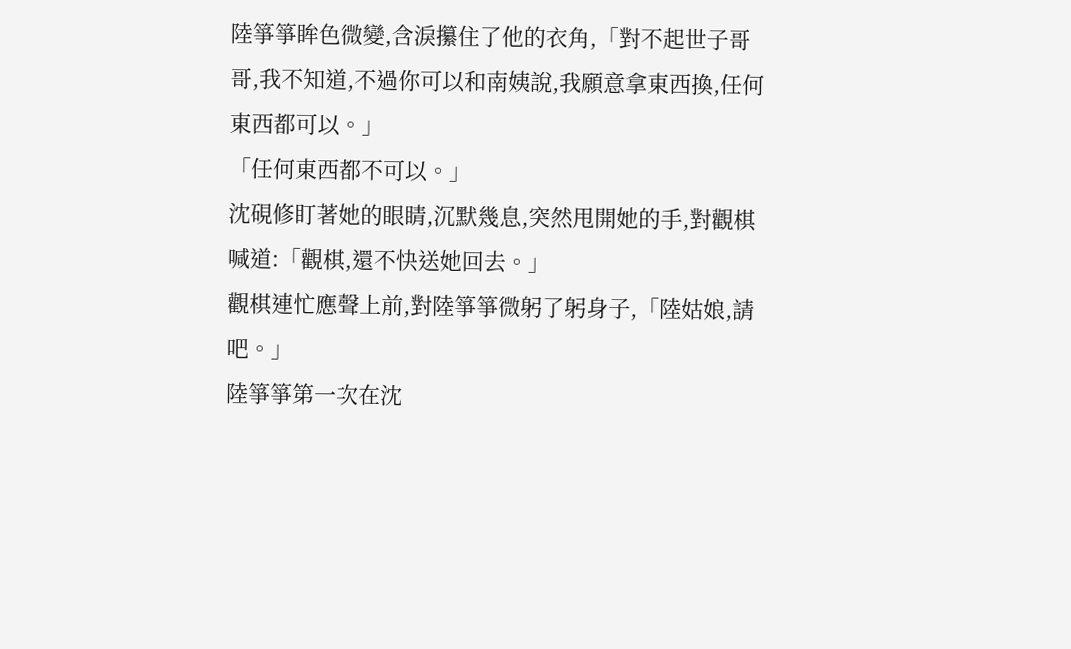陸箏箏眸色微變,含淚攥住了他的衣角,「對不起世子哥哥,我不知道,不過你可以和南姨說,我願意拿東西換,任何東西都可以。」
「任何東西都不可以。」
沈硯修盯著她的眼睛,沉默幾息,突然甩開她的手,對觀棋喊道:「觀棋,還不快送她回去。」
觀棋連忙應聲上前,對陸箏箏微躬了躬身子,「陸姑娘,請吧。」
陸箏箏第一次在沈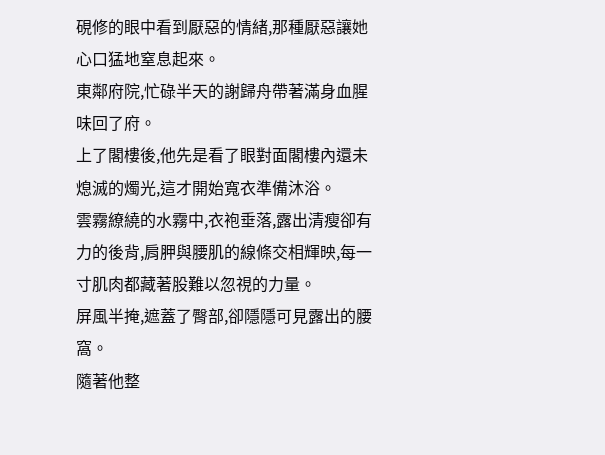硯修的眼中看到厭惡的情緒,那種厭惡讓她心口猛地窒息起來。
東鄰府院,忙碌半天的謝歸舟帶著滿身血腥味回了府。
上了閣樓後,他先是看了眼對面閣樓內還未熄滅的燭光,這才開始寬衣準備沐浴。
雲霧繚繞的水霧中,衣袍垂落,露出清瘦卻有力的後背,肩胛與腰肌的線條交相輝映,每一寸肌肉都藏著股難以忽視的力量。
屏風半掩,遮蓋了臀部,卻隱隱可見露出的腰窩。
隨著他整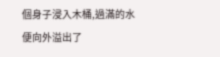個身子浸入木桶,過滿的水便向外溢出了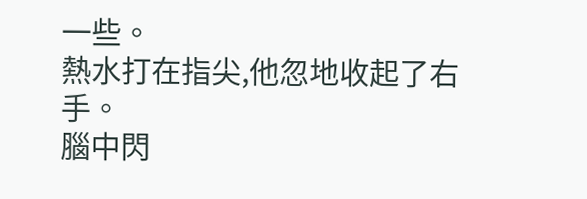一些。
熱水打在指尖,他忽地收起了右手。
腦中閃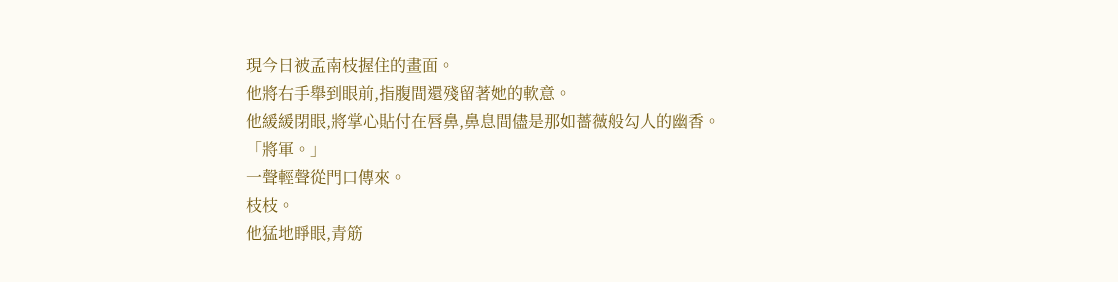現今日被孟南枝握住的畫面。
他將右手舉到眼前,指腹間還殘留著她的軟意。
他緩緩閉眼,將掌心貼付在唇鼻,鼻息間儘是那如薔薇般勾人的幽香。
「將軍。」
一聲輕聲從門口傳來。
枝枝。
他猛地睜眼,青筋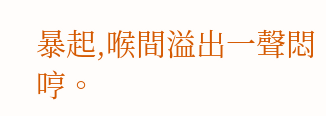暴起,喉間溢出一聲悶哼。